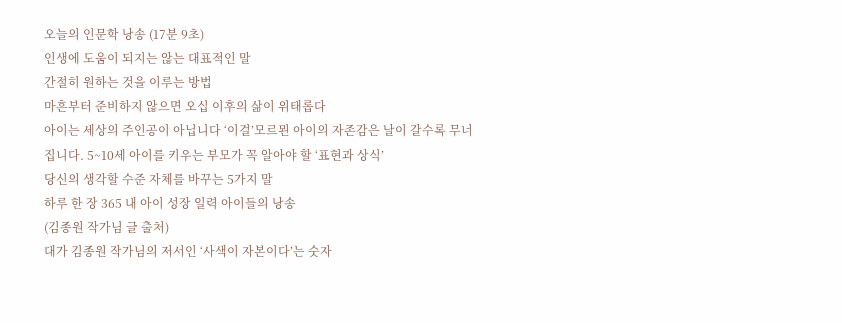오늘의 인문학 낭송 (17분 9초)
인생에 도움이 되지는 않는 대표적인 말
간절히 원하는 것을 이루는 방법
마흔부터 준비하지 않으면 오십 이후의 삶이 위태롭다
아이는 세상의 주인공이 아닙니다 ‘이걸’모르묀 아이의 자존감은 날이 갈수록 무너집니다. 5~10세 아이를 키우는 부모가 꼭 알아야 할 ‘표현과 상식’
당신의 생각할 수준 자체를 바꾸는 5가지 말
하루 한 장 365 내 아이 성장 일력 아이들의 낭송
(김종원 작가님 글 출처)
대가 김종원 작가님의 저서인 ‘사색이 자본이다’는 숫자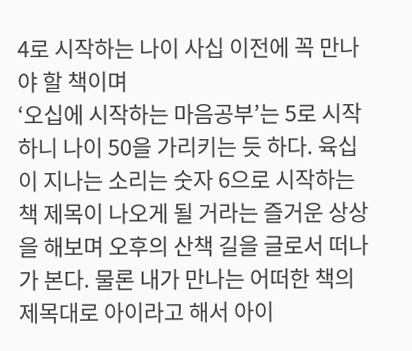4로 시작하는 나이 사십 이전에 꼭 만나야 할 책이며
‘오십에 시작하는 마음공부’는 5로 시작하니 나이 50을 가리키는 듯 하다. 육십이 지나는 소리는 숫자 6으로 시작하는 책 제목이 나오게 될 거라는 즐거운 상상을 해보며 오후의 산책 길을 글로서 떠나가 본다. 물론 내가 만나는 어떠한 책의 제목대로 아이라고 해서 아이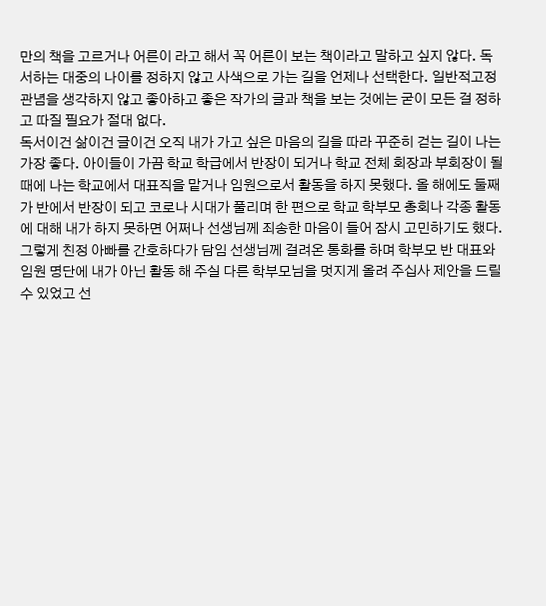만의 책을 고르거나 어른이 라고 해서 꼭 어른이 보는 책이라고 말하고 싶지 않다. 독서하는 대중의 나이를 정하지 않고 사색으로 가는 길을 언제나 선택한다. 일반적고정관념을 생각하지 않고 좋아하고 좋은 작가의 글과 책을 보는 것에는 굳이 모든 걸 정하고 따질 필요가 절대 없다.
독서이건 삶이건 글이건 오직 내가 가고 싶은 마음의 길을 따라 꾸준히 걷는 길이 나는 가장 좋다. 아이들이 가끔 학교 학급에서 반장이 되거나 학교 전체 회장과 부회장이 될 때에 나는 학교에서 대표직을 맡거나 임원으로서 활동을 하지 못했다. 올 해에도 둘째가 반에서 반장이 되고 코로나 시대가 풀리며 한 편으로 학교 학부모 총회나 각종 활동에 대해 내가 하지 못하면 어쩌나 선생님께 죄송한 마음이 들어 잠시 고민하기도 했다. 그렇게 친정 아빠를 간호하다가 담임 선생님께 걸려온 통화를 하며 학부모 반 대표와 임원 명단에 내가 아닌 활동 해 주실 다른 학부모님을 멋지게 올려 주십사 제안을 드릴 수 있었고 선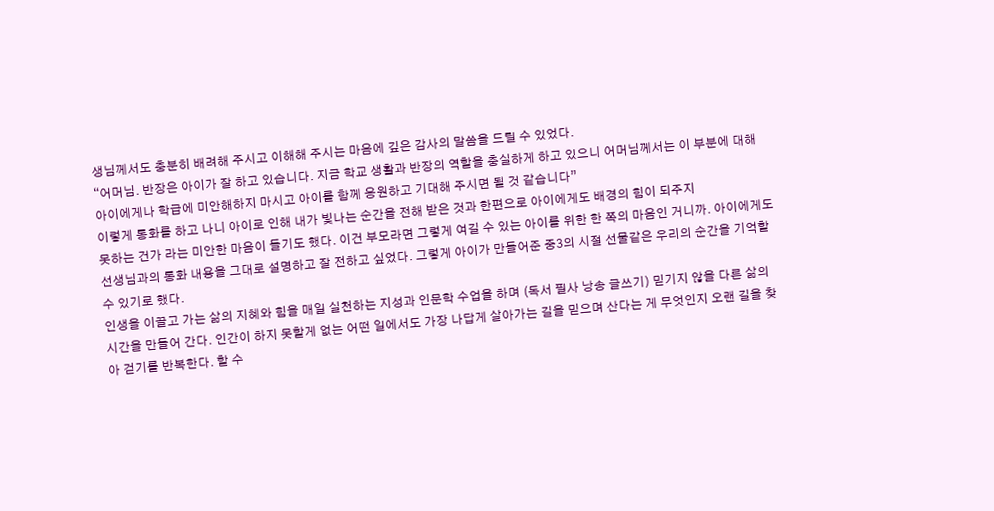생님께서도 충분히 배려해 주시고 이해해 주시는 마음에 깊은 감사의 말씀을 드릴 수 있었다.
“어머님. 반장은 아이가 잘 하고 있습니다. 지금 학교 생활과 반장의 역할을 충실하게 하고 있으니 어머님께서는 이 부분에 대해 아이에게나 학급에 미안해하지 마시고 아이를 함께 응원하고 기대해 주시면 될 것 같습니다”
이렇게 통화를 하고 나니 아이로 인해 내가 빛나는 순간을 전해 받은 것과 한편으로 아이에게도 배경의 힘이 되주지
못하는 건가 라는 미안한 마음이 들기도 했다. 이건 부모라면 그렇게 여길 수 있는 아이를 위한 한 쪽의 마음인 거니까. 아이에게도 선생님과의 통화 내용을 그대로 설명하고 잘 전하고 싶었다. 그렇게 아이가 만들어준 중3의 시절 선물같은 우리의 순간을 기억할 수 있기로 했다.
인생을 이끌고 가는 삶의 지혜와 힘을 매일 실천하는 지성과 인문학 수업을 하며 (독서 필사 낭송 글쓰기) 믿기지 않을 다른 삶의 시간을 만들어 간다. 인간이 하지 못할게 없는 어떤 일에서도 가장 나답게 살아가는 길을 믿으며 산다는 게 무엇인지 오랜 길을 찾아 걷기를 반복한다. 할 수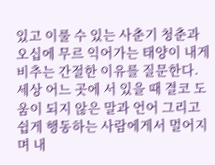있고 이룰 수 있는 사춘기 청춘과 오십에 무르 익어가는 태양이 내게 비추는 간절한 이유를 질문한다.
세상 어느 곳에 서 있을 때 결코 도움이 되지 않은 말과 언어 그리고 쉽게 행동하는 사람에게서 멀어지며 내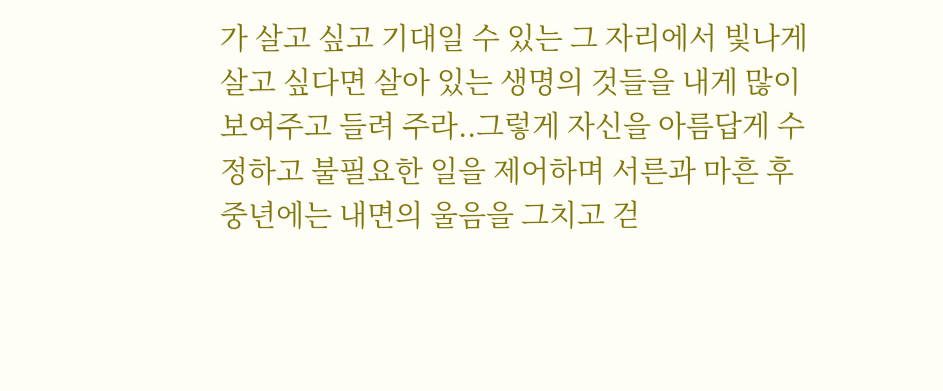가 살고 싶고 기대일 수 있는 그 자리에서 빛나게 살고 싶다면 살아 있는 생명의 것들을 내게 많이 보여주고 들려 주라..그렇게 자신을 아름답게 수정하고 불필요한 일을 제어하며 서른과 마흔 후 중년에는 내면의 울음을 그치고 걷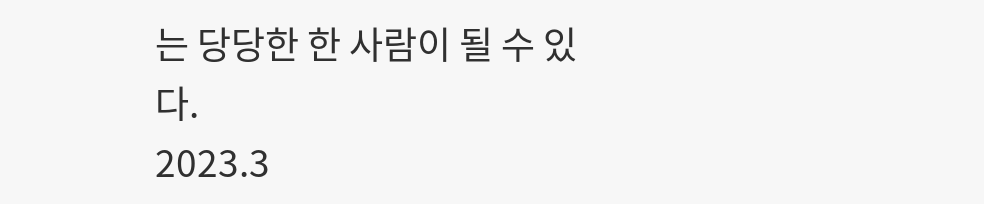는 당당한 한 사람이 될 수 있다.
2023.3